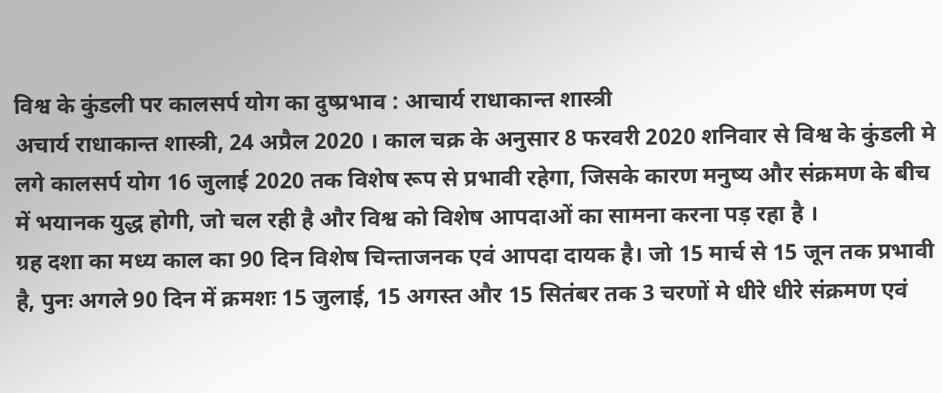विश्व के कुंडली पर कालसर्प योग का दुष्प्रभाव : आचार्य राधाकान्त शास्त्री
अचार्य राधाकान्त शास्त्री, 24 अप्रैल 2020 । काल चक्र के अनुसार 8 फरवरी 2020 शनिवार से विश्व के कुंडली मे लगे कालसर्प योग 16 जुलाई 2020 तक विशेष रूप से प्रभावी रहेगा, जिसके कारण मनुष्य और संक्रमण के बीच में भयानक युद्ध होगी, जो चल रही है और विश्व को विशेष आपदाओं का सामना करना पड़ रहा है ।
ग्रह दशा का मध्य काल का 90 दिन विशेष चिन्ताजनक एवं आपदा दायक है। जो 15 मार्च से 15 जून तक प्रभावी है, पुनः अगले 90 दिन में क्रमशः 15 जुलाई, 15 अगस्त और 15 सितंबर तक 3 चरणों मे धीरे धीरे संक्रमण एवं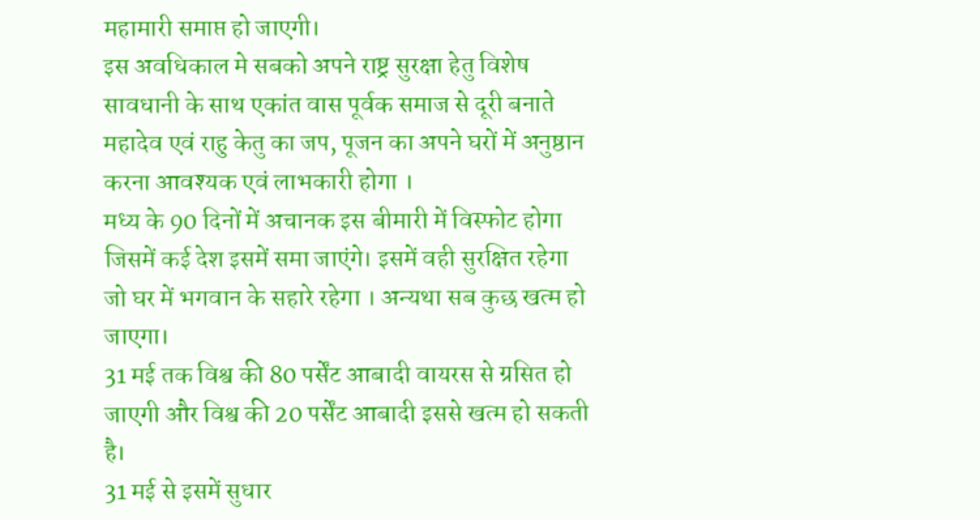महामारी समाप्त हो जाएगी।
इस अवधिकाल मे सबको अपने राष्ट्र सुरक्षा हेतु विशेष सावधानी के साथ एकांत वास पूर्वक समाज से दूरी बनाते महादेव एवं राहु केतु का जप, पूजन का अपने घरों में अनुष्ठान करना आवश्यक एवं लाभकारी होगा ।
मध्य के 90 दिनों में अचानक इस बीमारी में विस्फोट होगा जिसमें कई देश इसमें समा जाएंगे। इसमें वही सुरक्षित रहेगा जो घर में भगवान के सहारे रहेगा । अन्यथा सब कुछ खत्म हो जाएगा।
31 मई तक विश्व की 80 पर्सेंट आबादी वायरस से ग्रसित हो जाएगी और विश्व की 20 पर्सेंट आबादी इससे खत्म हो सकती है।
31 मई से इसमें सुधार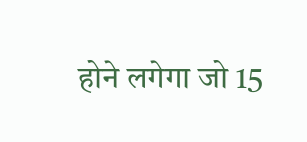होने लगेगा जो 15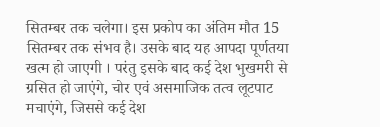सितम्बर तक चलेगा। इस प्रकोप का अंतिम मौत 15 सितम्बर तक संभव है। उसके बाद यह आपदा पूर्णतया खत्म हो जाएगी । परंतु इसके बाद कई देश भुखमरी से ग्रसित हो जाएंगे, चोर एवं असमाजिक तत्व लूटपाट मचाएंगे, जिससे कई देश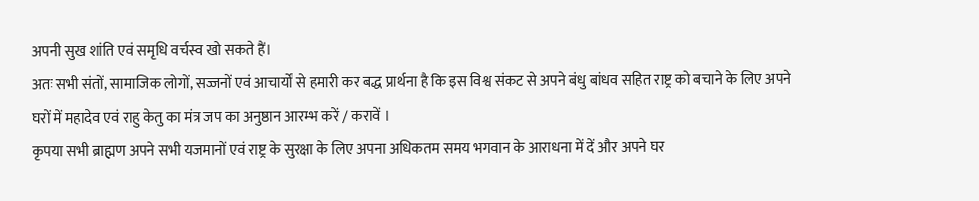अपनी सुख शांति एवं समृधि वर्चस्व खो सकते हैं।
अतः सभी संतों, सामाजिक लोगों, सज्जनों एवं आचार्यों से हमारी कर बद्ध प्रार्थना है कि इस विश्व संकट से अपने बंधु बांधव सहित राष्ट्र को बचाने के लिए अपने घरों में महादेव एवं राहु केतु का मंत्र जप का अनुष्ठान आरम्भ करें / करावें ।
कृपया सभी ब्राह्मण अपने सभी यजमानों एवं राष्ट्र के सुरक्षा के लिए अपना अधिकतम समय भगवान के आराधना में दें और अपने घर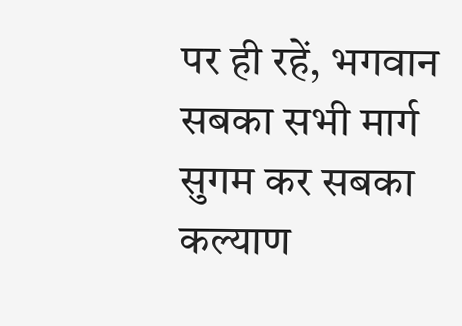पर ही रहें, भगवान सबका सभी मार्ग सुगम कर सबका कल्याण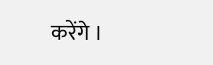करेंगे ।